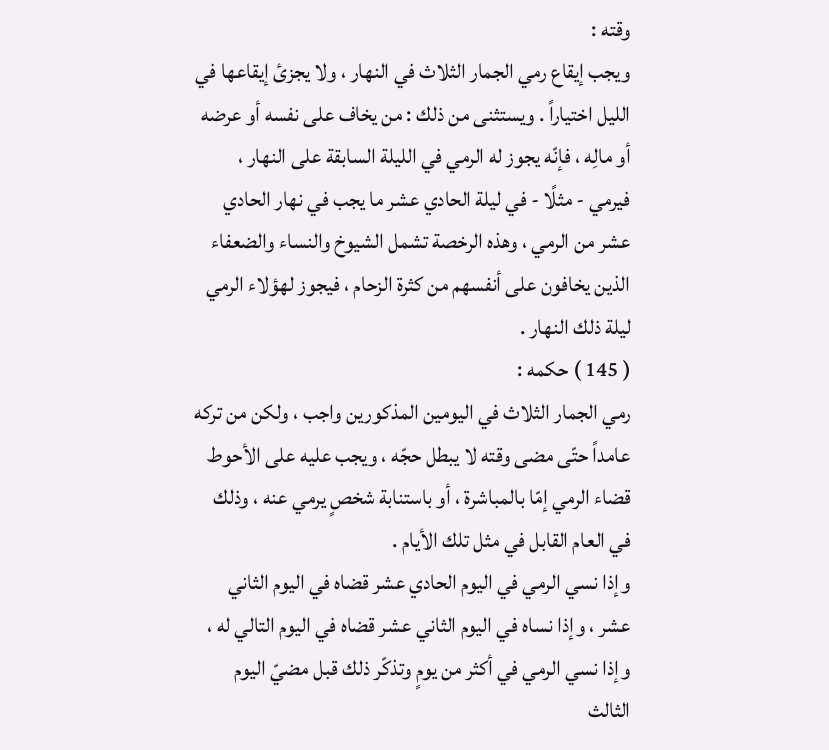وقته :
ويجب إيقاع رمي الجمار الثلاث في النهار ، ولا يجزئ إيقاعها في الليل اختياراً . ويستثنى من ذلك : من يخاف على نفسه أو عرضه أو مالِه ، فإنّه يجوز له الرمي في الليلة السابقة على النهار ، فيرمي - مثلًا - في ليلة الحادي عشر ما يجب في نهار الحادي عشر من الرمي ، وهذه الرخصة تشمل الشيوخ والنساء والضعفاء الذين يخافون على أنفسهم من كثرة الزحام ، فيجوز لهؤلاء الرمي ليلة ذلك النهار .
( 145 ) حكمه :
رمي الجمار الثلاث في اليومين المذكورين واجب ، ولكن من تركه عامداً حتّى مضى وقته لا يبطل حجّه ، ويجب عليه على الأحوط قضاء الرمي إمّا بالمباشرة ، أو باستنابة شخصٍ يرمي عنه ، وذلك في العام القابل في مثل تلك الأيام .
وإذا نسي الرمي في اليوم الحادي عشر قضاه في اليوم الثاني عشر ، وإذا نساه في اليوم الثاني عشر قضاه في اليوم التالي له ، وإذا نسي الرمي في أكثر من يومٍ وتذكّر ذلك قبل مضيّ اليوم الثالث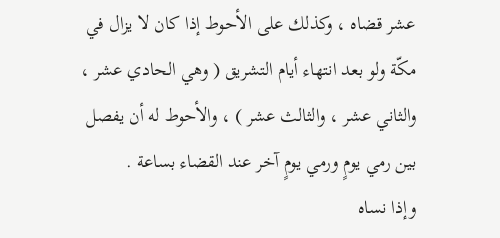عشر قضاه ، وكذلك على الأحوط إذا كان لا يزال في مكّة ولو بعد انتهاء أيام التشريق ( وهي الحادي عشر ، والثاني عشر ، والثالث عشر ) ، والأحوط له أن يفصل بين رمي يومٍ ورمي يومٍ آخر عند القضاء بساعة .
وإذا نساه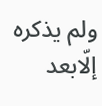ولم يذكره إلّابعد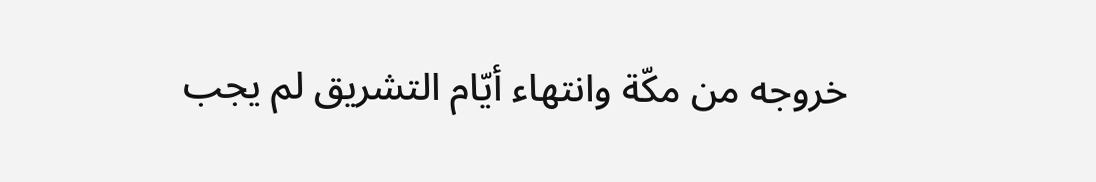خروجه من مكّة وانتهاء أيّام التشريق لم يجب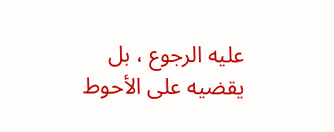عليه الرجوع ، بل يقضيه على الأحوط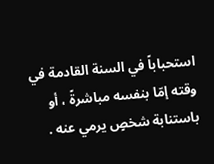استحباباً في السنة القادمة في وقته إمّا بنفسه مباشرةً ، أو باستنابة شخصٍ يرمي عنه .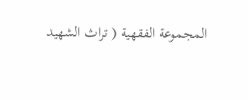المجموعة الفقهية ( تراث الشهيد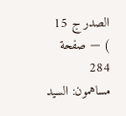الصدر ج 15 ) — صفحة 284
مساهمون: السيد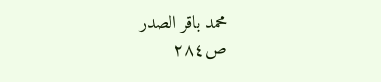محمد باقر الصدر
ص٢٨٤